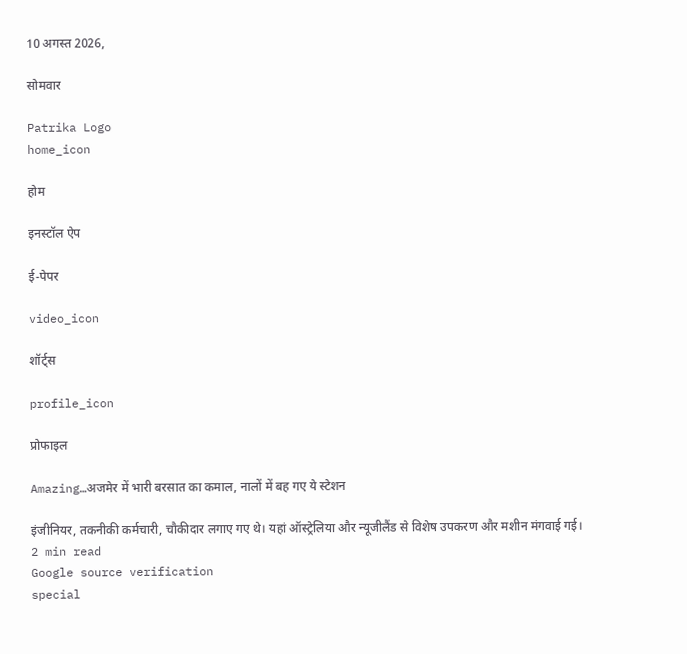10 अगस्त 2026,

सोमवार

Patrika Logo
home_icon

होम

इनस्टॉल ऐप

ई-पेपर

video_icon

शॉर्ट्स

profile_icon

प्रोफाइल

Amazing…अजमेर में भारी बरसात का कमाल, नालों में बह गए ये स्टेशन

इंजीनियर, तकनीकी कर्मचारी, चौकीदार लगाए गए थे। यहां ऑस्ट्रेलिया और न्यूजीलैंड से विशेष उपकरण और मशीन मंगवाई गई।
2 min read
Google source verification
special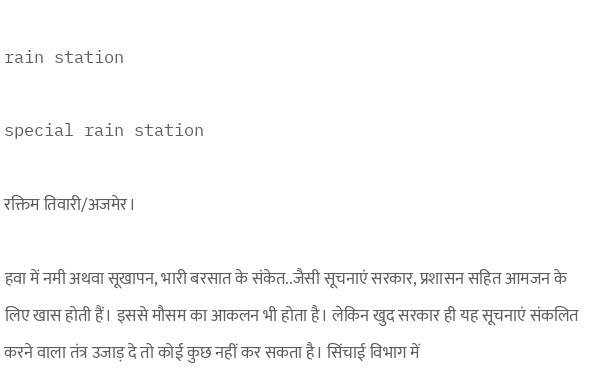rain station

special rain station

रक्तिम तिवारी/अजमेर।

हवा में नमी अथवा सूखापन, भारी बरसात के संकेत..जैसी सूचनाएं सरकार, प्रशासन सहित आमजन के लिए खास होती हैं। इससे मौसम का आकलन भी होता है। लेकिन खुद सरकार ही यह सूचनाएं संकलित करने वाला तंत्र उजाड़ दे तो कोई कुछ नहीं कर सकता है। सिंचाई विभाग में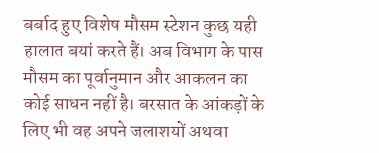बर्बाद हुए विशेष मौसम स्टेशन कुछ यही हालात बयां करते हैं। अब विभाग के पास मौसम का पूर्वानुमान और आकलन का कोई साधन नहीं है। बरसात के आंकड़ों के लिए भी वह अपने जलाशयों अथवा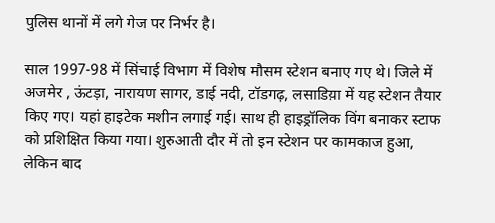पुलिस थानों में लगे गेज पर निर्भर है।

साल 1997-98 में सिंचाई विभाग में विशेष मौसम स्टेशन बनाए गए थे। जिले में अजमेर , ऊंटड़ा, नारायण सागर, डाई नदी, टॉडगढ़, लसाडिय़ा में यह स्टेशन तैयार किए गए। यहां हाइटेक मशीन लगाई गई। साथ ही हाइड्रॉलिक विंग बनाकर स्टाफ को प्रशिक्षित किया गया। शुरुआती दौर में तो इन स्टेशन पर कामकाज हुआ, लेकिन बाद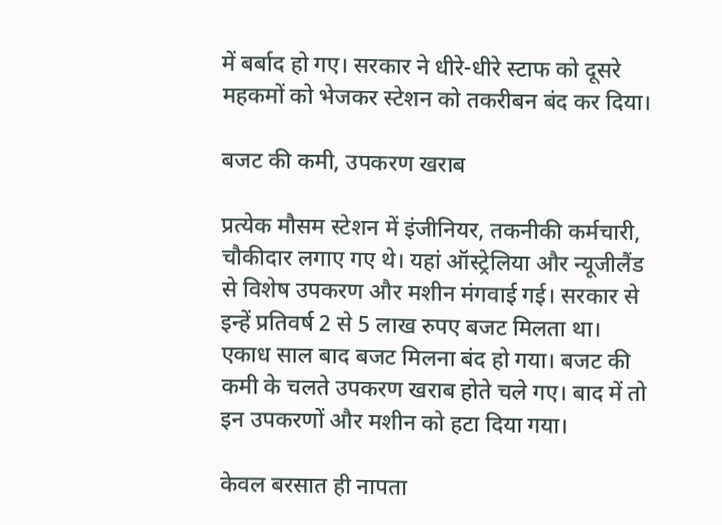में बर्बाद हो गए। सरकार ने धीरे-धीरे स्टाफ को दूसरे महकमों को भेजकर स्टेशन को तकरीबन बंद कर दिया।

बजट की कमी, उपकरण खराब

प्रत्येक मौसम स्टेशन में इंजीनियर, तकनीकी कर्मचारी, चौकीदार लगाए गए थे। यहां ऑस्ट्रेलिया और न्यूजीलैंड से विशेष उपकरण और मशीन मंगवाई गई। सरकार से इन्हें प्रतिवर्ष 2 से 5 लाख रुपए बजट मिलता था। एकाध साल बाद बजट मिलना बंद हो गया। बजट की कमी के चलते उपकरण खराब होते चले गए। बाद में तो इन उपकरणों और मशीन को हटा दिया गया।

केवल बरसात ही नापता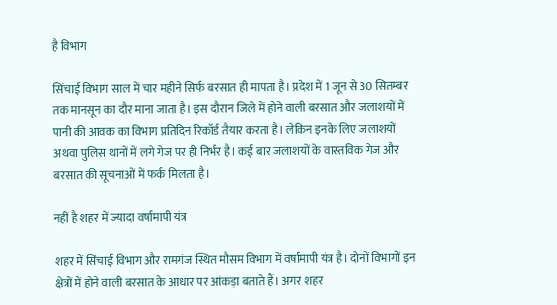है विभाग

सिंचाई विभाग साल में चार महीने सिर्फ बरसात ही मापता है। प्रदेश में 1 जून से 30 सितम्बर तक मानसून का दौर माना जाता है। इस दौरान जिले में होने वाली बरसात और जलाशयों में पानी की आवक का विभाग प्रतिदिन रिकॉर्ड तैयार करता है। लेकिन इनके लिए जलाशयों अथवा पुलिस थानों में लगे गेज पर ही निर्भर है। कई बार जलाशयों के वास्तविक गेज और बरसात की सूचनाओं में फर्क मिलता है।

नहीं है शहर में ज्यादा वर्षामापी यंत्र

शहर में सिंचाई विभाग और रामगंज स्थित मौसम विभाग में वर्षामापी यंत्र है। दोनों विभागों इन क्षेत्रों में होने वाली बरसात के आधार पर आंकड़ा बताते हैं। अगर शहर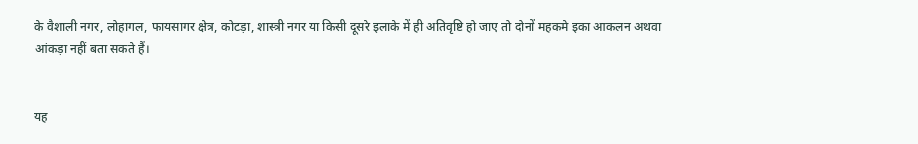के वैशाली नगर, लोहागल, फायसागर क्षेत्र, कोटड़ा, शास्त्री नगर या किसी दूसरे इलाके में ही अतिवृष्टि हो जाए तो दोनों महकमे इका आकलन अथवा आंकड़ा नहीं बता सकते हैं।


यह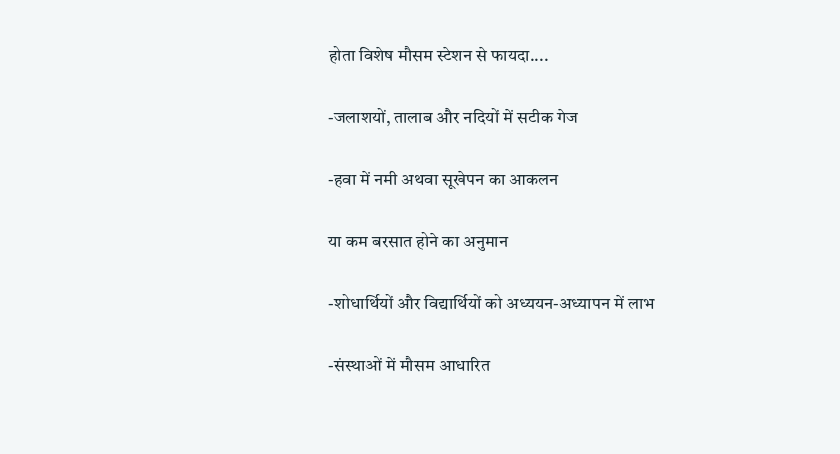होता विशेष मौसम स्टेशन से फायदा....

-जलाशयों, तालाब और नदियों में सटीक गेज

-हवा में नमी अथवा सूखेपन का आकलन

या कम बरसात होने का अनुमान

-शोधार्थियों और विद्यार्थियों को अध्ययन-अध्यापन में लाभ

-संस्थाओं में मौसम आधारित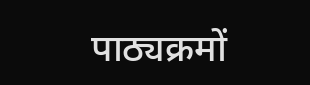पाठ्यक्रमों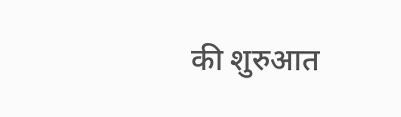की शुरुआत